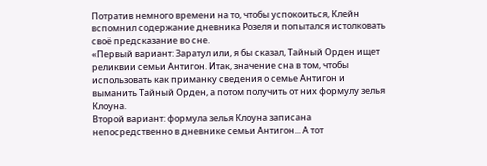Потратив немного времени на то, чтобы успокоиться, Клейн вспомнил содержание дневника Розеля и попытался истолковать своё предсказание во сне.
«Первый вариант: Заратул или, я бы сказал, Тайный Орден ищет реликвии семьи Антигон. Итак, значение сна в том, чтобы использовать как приманку сведения о семье Антигон и выманить Тайный Орден, а потом получить от них формулу зелья Клоуна.
Второй вариант: формула зелья Клоуна записана непосредственно в дневнике семьи Антигон... А тот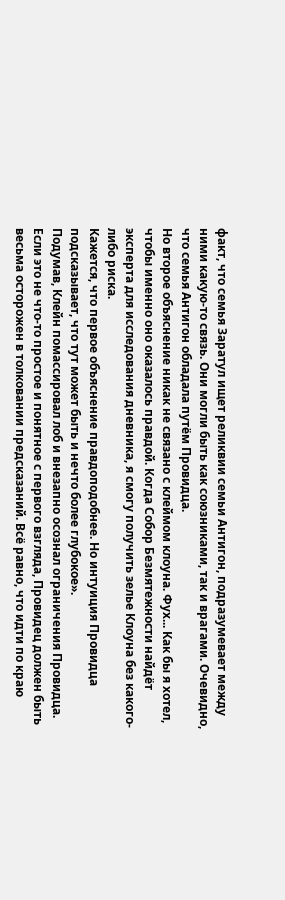факт, что семья Заратул ищет реликвии семьи Антигон, подразумевает между ними какую-то связь. Они могли быть как союзниками, так и врагами. Очевидно, что семья Антигон обладала путём Провидца.
Но второе объяснение никак не связано с клеймом клоуна. Фух... Как бы я хотел, чтобы именно оно оказалось правдой. Когда Собор Безмятежности найдёт эксперта для исследования дневника, я смогу получить зелье Клоуна без какого-либо риска.
Кажется, что первое объяснение правдоподобнее. Но интуиция Провидца подсказывает, что тут может быть и нечто более глубокое».
Подумав, Клейн помассировал лоб и внезапно осознал ограничения Провидца.
Если это не что-то простое и понятное с первого взгляда, Провидец должен быть весьма осторожен в толковании предсказаний. Всё равно, что идти по краю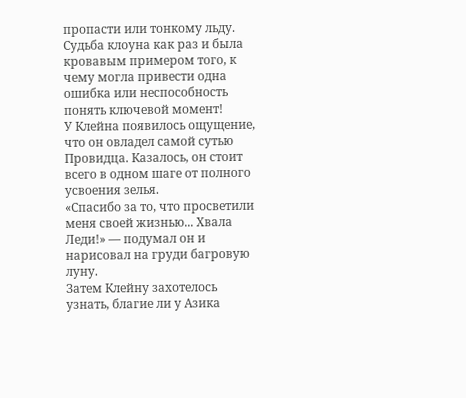пропасти или тонкому льду. Судьба клоуна как раз и была кровавым примером того, к чему могла привести одна ошибка или неспособность понять ключевой момент!
У Клейна появилось ощущение, что он овладел самой сутью Провидца. Казалось, он стоит всего в одном шаге от полного усвоения зелья.
«Спасибо за то, что просветили меня своей жизнью... Хвала Леди!» — подумал он и нарисовал на груди багровую луну.
Затем Клейну захотелось узнать, благие ли у Азика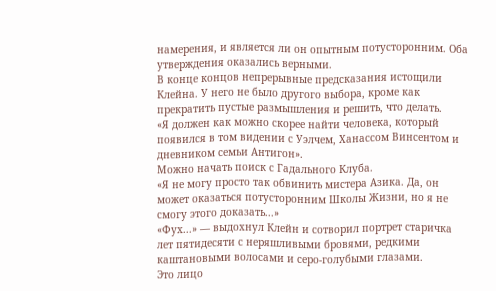намерения, и является ли он опытным потусторонним. Оба утверждения оказались верными.
В конце концов непрерывные предсказания истощили Клейна. У него не было другого выбора, кроме как прекратить пустые размышления и решить, что делать.
«Я должен как можно скорее найти человека, который появился в том видении с Уэлчем, Ханассом Винсентом и дневником семьи Антигон».
Можно начать поиск с Гадального Клуба.
«Я не могу просто так обвинить мистера Азика. Да, он может оказаться потусторонним Школы Жизни, но я не смогу этого доказать...»
«Фух...» — выдохнул Клейн и сотворил портрет старичка лет пятидесяти с неряшливыми бровями, редкими каштановыми волосами и серо-голубыми глазами.
Это лицо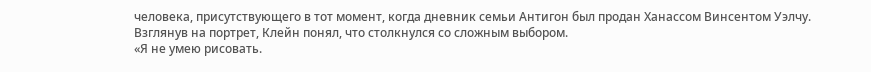человека, присутствующего в тот момент, когда дневник семьи Антигон был продан Ханассом Винсентом Уэлчу.
Взглянув на портрет, Клейн понял, что столкнулся со сложным выбором.
«Я не умею рисовать.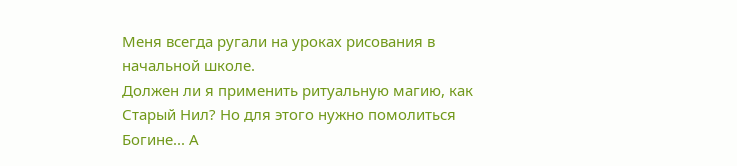Меня всегда ругали на уроках рисования в начальной школе.
Должен ли я применить ритуальную магию, как Старый Нил? Но для этого нужно помолиться Богине... А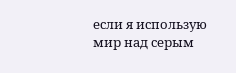если я использую мир над серым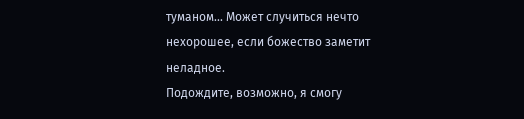туманом... Может случиться нечто нехорошее, если божество заметит неладное.
Подождите, возможно, я смогу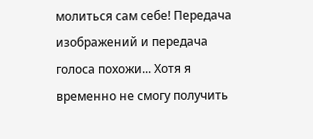молиться сам себе! Передача изображений и передача голоса похожи... Хотя я временно не смогу получить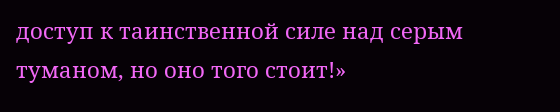доступ к таинственной силе над серым туманом, но оно того стоит!»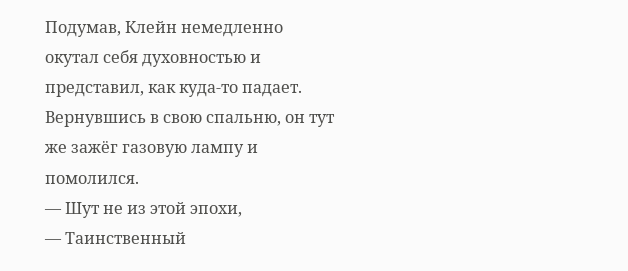Подумав, Клейн немедленно окутал себя духовностью и представил, как куда-то падает.
Вернувшись в свою спальню, он тут же зажёг газовую лампу и помолился.
— Шут не из этой эпохи,
— Таинственный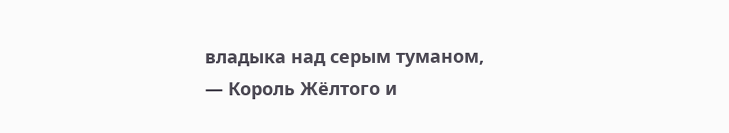владыка над серым туманом,
— Король Жёлтого и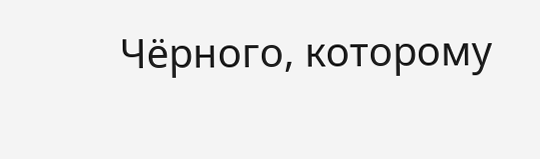Чёрного, которому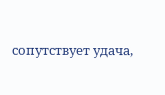сопутствует удача,